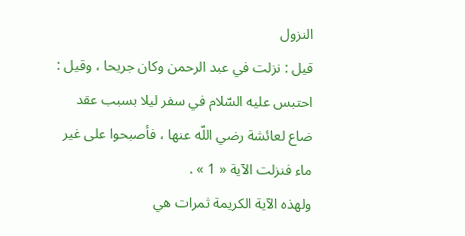النزول
قيل : نزلت في عبد الرحمن وكان جريحا ، وقيل : احتبس عليه السّلام في سفر ليلا بسبب عقد ضاع لعائشة رضي اللّه عنها ، فأصبحوا على غير ماء فنزلت الآية « 1 » .
ولهذه الآية الكريمة ثمرات هي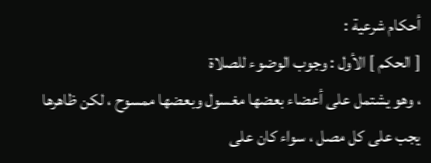أحكام شرعية :
[ الحكم ] الأول : وجوب الوضوء للصلاة
، وهو يشتمل على أعضاء بعضها مغسول وبعضها ممسوح ، لكن ظاهرها يجب على كل مصل ، سواء كان على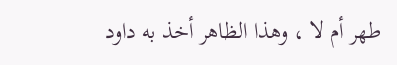طهر أم لا ، وهذا الظاهر أخذ به داود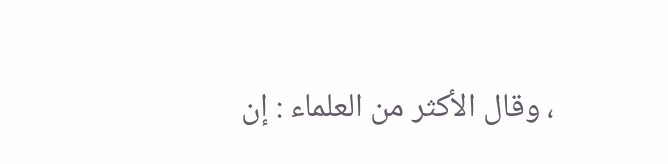، وقال الأكثر من العلماء : إن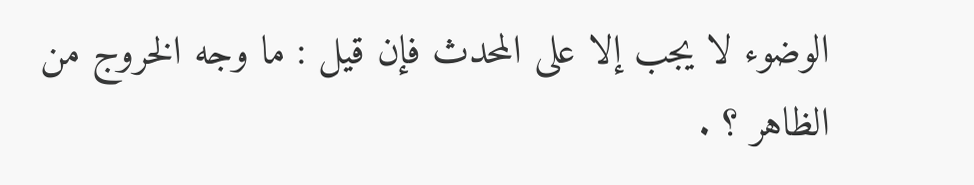الوضوء لا يجب إلا على المحدث فإن قيل : ما وجه الخروج من الظاهر ؟ .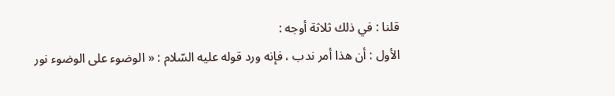قلنا : في ذلك ثلاثة أوجه :
الأول : أن هذا أمر ندب ، فإنه ورد قوله عليه السّلام : « الوضوء على الوضوء نور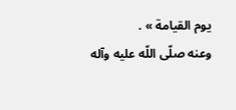يوم القيامة » .
وعنه صلّى اللّه عليه وآله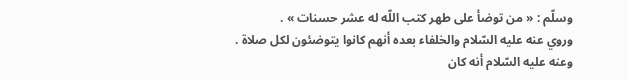وسلّم : « من توضأ على طهر كتب اللّه له عشر حسنات » .
وروي عنه عليه السّلام والخلفاء بعده أنهم كانوا يتوضئون لكل صلاة .
وعنه عليه السّلام أنه كان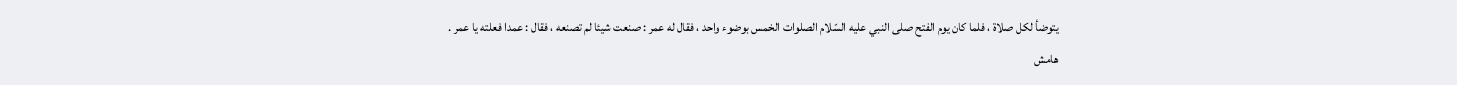يتوضأ لكل صلاة ، فلما كان يوم الفتح صلى النبي عليه السّلام الصلوات الخمس بوضوء واحد ، فقال له عمر : صنعت شيئا لم تصنعه ، فقال : عمدا فعلته يا عمر .
هامش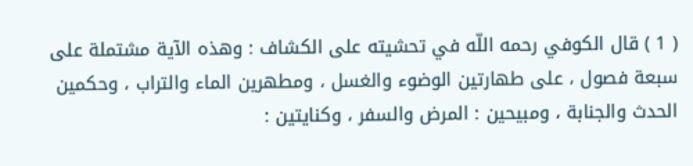( 1 ) قال الكوفي رحمه اللّه في تحشيته على الكشاف : وهذه الآية مشتملة على سبعة فصول ، على طهارتين الوضوء والغسل ، ومطهرين الماء والتراب ، وحكمين الحدث والجنابة ، ومبيحين : المرض والسفر ، وكنايتين :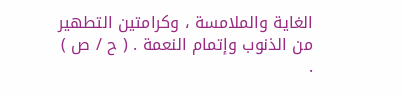الغاية والملامسة ، وكرامتين التطهير من الذنوب وإتمام النعمة . ( ح / ص ) .